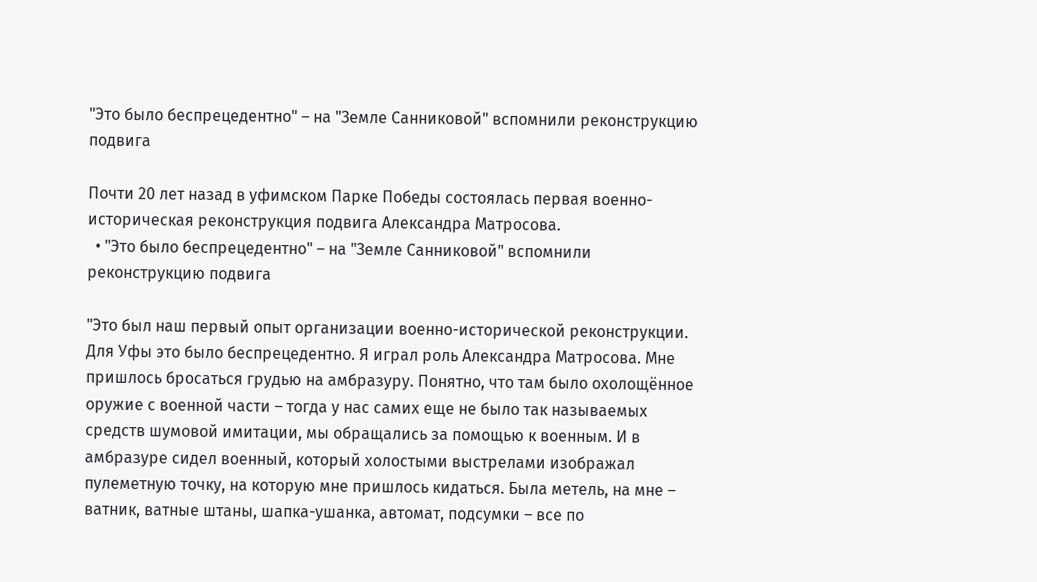"Это было беспрецедентно" – на "Земле Санниковой" вспомнили реконструкцию подвига

Почти 20 лет назад в уфимском Парке Победы состоялась первая военно-историческая реконструкция подвига Александра Матросова.
  • "Это было беспрецедентно" – на "Земле Санниковой" вспомнили реконструкцию подвига

"Это был наш первый опыт организации военно-исторической реконструкции. Для Уфы это было беспрецедентно. Я играл роль Александра Матросова. Мне пришлось бросаться грудью на амбразуру. Понятно, что там было охолощённое оружие с военной части – тогда у нас самих еще не было так называемых средств шумовой имитации, мы обращались за помощью к военным. И в амбразуре сидел военный, который холостыми выстрелами изображал пулеметную точку, на которую мне пришлось кидаться. Была метель, на мне – ватник, ватные штаны, шапка-ушанка, автомат, подсумки – все по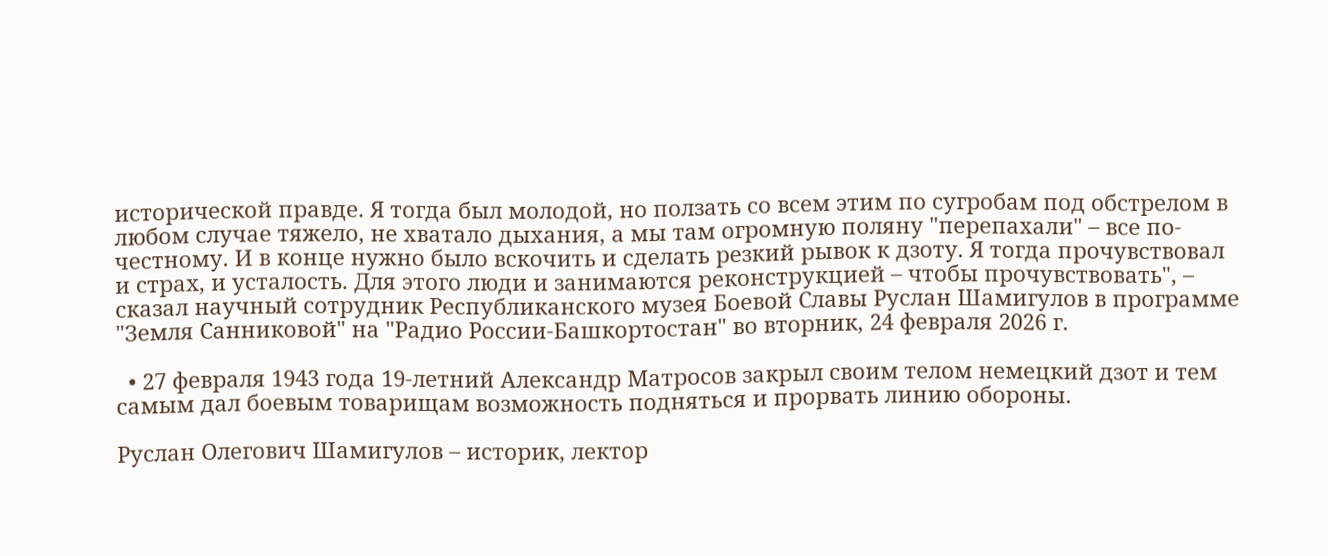исторической правде. Я тогда был молодой, но ползать со всем этим по сугробам под обстрелом в любом случае тяжело, не хватало дыхания, а мы там огромную поляну "перепахали" – все по-честному. И в конце нужно было вскочить и сделать резкий рывок к дзоту. Я тогда прочувствовал и страх, и усталость. Для этого люди и занимаются реконструкцией – чтобы прочувствовать", – сказал научный сотрудник Республиканского музея Боевой Славы Руслан Шамигулов в программе "Земля Санниковой" на "Радио России-Башкортостан" во вторник, 24 февраля 2026 г.

  • 27 февраля 1943 года 19-летний Александр Матросов закрыл своим телом немецкий дзот и тем самым дал боевым товарищам возможность подняться и прорвать линию обороны.

Руслан Олегович Шамигулов – историк, лектор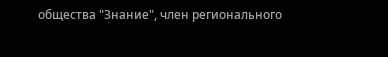общества "Знание", член регионального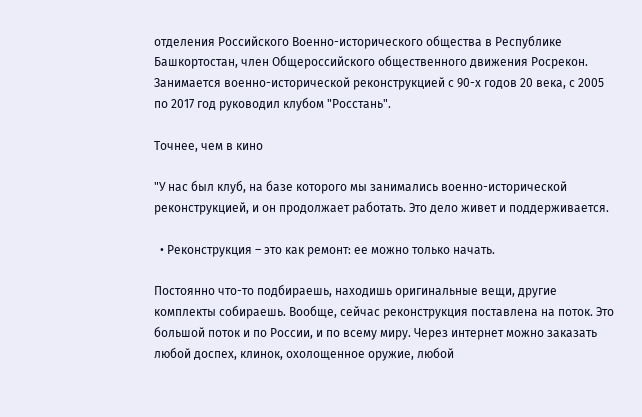отделения Российского Военно-исторического общества в Республике Башкортостан, член Общероссийского общественного движения Росрекон. Занимается военно-исторической реконструкцией с 90-х годов 20 века, с 2005 по 2017 год руководил клубом "Росстань".

Точнее, чем в кино

"У нас был клуб, на базе которого мы занимались военно-исторической реконструкцией, и он продолжает работать. Это дело живет и поддерживается.

  • Реконструкция – это как ремонт: ее можно только начать.

Постоянно что-то подбираешь, находишь оригинальные вещи, другие комплекты собираешь. Вообще, сейчас реконструкция поставлена на поток. Это большой поток и по России, и по всему миру. Через интернет можно заказать любой доспех, клинок, охолощенное оружие, любой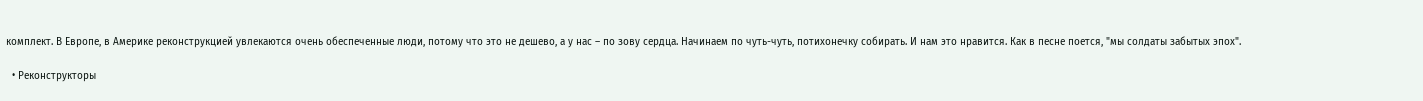комплект. В Европе, в Америке реконструкцией увлекаются очень обеспеченные люди, потому что это не дешево, а у нас – по зову сердца. Начинаем по чуть-чуть, потихонечку собирать. И нам это нравится. Как в песне поется, "мы солдаты забытых эпох".

  • Реконструкторы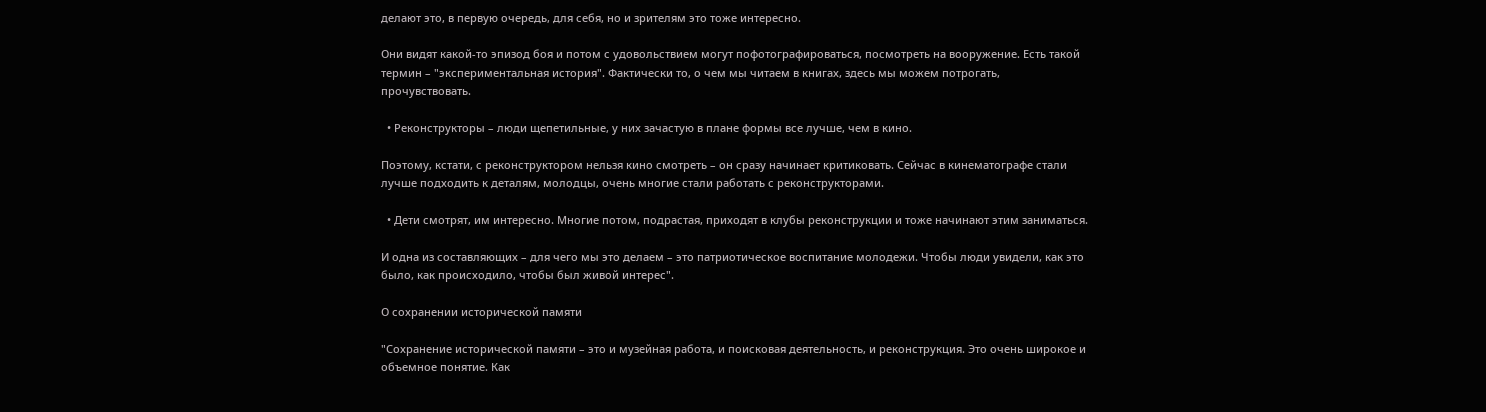делают это, в первую очередь, для себя, но и зрителям это тоже интересно.

Они видят какой-то эпизод боя и потом с удовольствием могут пофотографироваться, посмотреть на вооружение. Есть такой термин – "экспериментальная история". Фактически то, о чем мы читаем в книгах, здесь мы можем потрогать, прочувствовать.

  • Реконструкторы – люди щепетильные, у них зачастую в плане формы все лучше, чем в кино.

Поэтому, кстати, с реконструктором нельзя кино смотреть – он сразу начинает критиковать. Сейчас в кинематографе стали лучше подходить к деталям, молодцы, очень многие стали работать с реконструкторами.

  • Дети смотрят, им интересно. Многие потом, подрастая, приходят в клубы реконструкции и тоже начинают этим заниматься.

И одна из составляющих – для чего мы это делаем – это патриотическое воспитание молодежи. Чтобы люди увидели, как это было, как происходило, чтобы был живой интерес".

О сохранении исторической памяти

"Сохранение исторической памяти – это и музейная работа, и поисковая деятельность, и реконструкция. Это очень широкое и объемное понятие. Как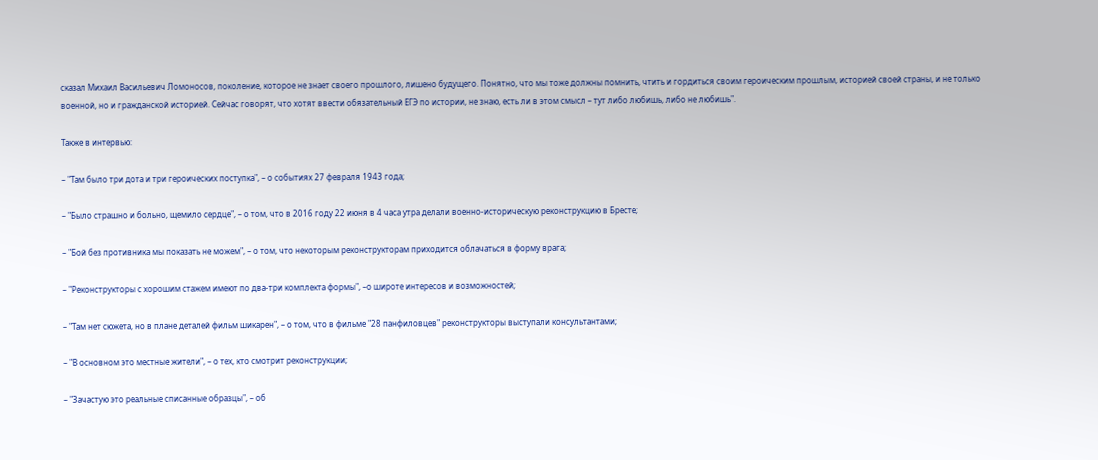сказал Михаил Васильевич Ломоносов, поколение, которое не знает своего прошлого, лишено будущего. Понятно, что мы тоже должны помнить, чтить и гордиться своим героическим прошлым, историей своей страны, и не только военной, но и гражданской историей. Сейчас говорят, что хотят ввести обязательный ЕГЭ по истории, не знаю, есть ли в этом смысл – тут либо любишь, либо не любишь".

Также в интервью:

– "Там было три дота и три героических поступка", – о событиях 27 февраля 1943 года;

– "Было страшно и больно, щемило сердце", – о том, что в 2016 году 22 июня в 4 часа утра делали военно-историческую реконструкцию в Бресте;

– "Бой без противника мы показать не можем", – о том, что некоторым реконструкторам приходится облачаться в форму врага;

– "Реконструкторы с хорошим стажем имеют по два-три комплекта формы", –о широте интересов и возможностей;

– "Там нет сюжета, но в плане деталей фильм шикарен", – о том, что в фильме "28 панфиловцев" реконструкторы выступали консультантами;

– "В основном это местные жители", – о тех, кто смотрит реконструкции;

– "Зачастую это реальные списанные образцы", – об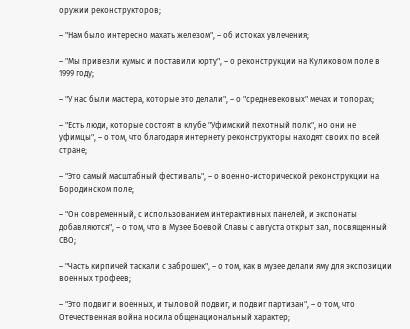оружии реконструкторов;

– "Нам было интересно махать железом", – об истоках увлечения;

– "Мы привезли кумыс и поставили юрту", – о реконструкции на Куликовом поле в 1999 году;

– "У нас были мастера, которые это делали", – о "средневековых" мечах и топорах;

– "Есть люди, которые состоят в клубе "Уфимский пехотный полк", но они не уфимцы", – о том, что благодаря интернету реконструкторы находят своих по всей стране;

– "Это самый масштабный фестиваль", – о военно-исторической реконструкции на Бородинском поле;

– "Он современный, с использованием интерактивных панелей, и экспонаты добавляются", – о том, что в Музее Боевой Славы с августа открыт зал, посвященный СВО;

– "Часть кирпичей таскали с заброшек", – о том, как в музее делали яму для экспозиции военных трофеев;

– "Это подвиг и военных, и тыловой подвиг, и подвиг партизан", – о том, что Отечественная война носила общенациональный характер;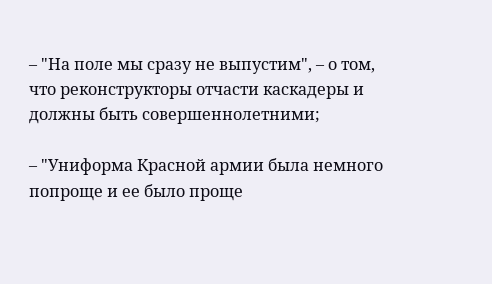– "На поле мы сразу не выпустим", – о том, что реконструкторы отчасти каскадеры и должны быть совершеннолетними;

– "Униформа Красной армии была немного попроще и ее было проще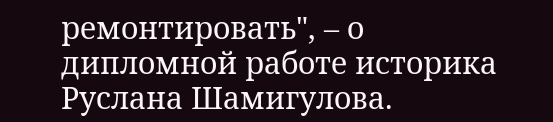ремонтировать", – о дипломной работе историка Руслана Шамигулова.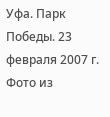Уфа. Парк Победы. 23 февраля 2007 г. Фото из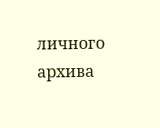личного архива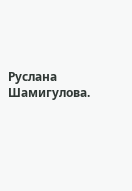Руслана Шамигулова.